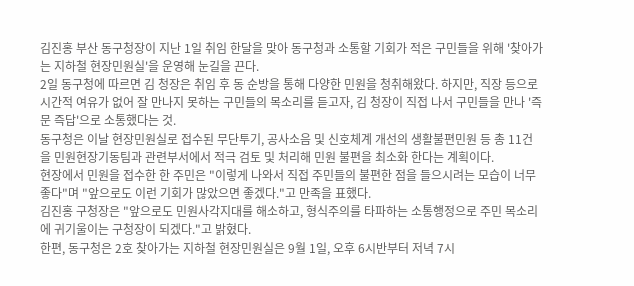김진홍 부산 동구청장이 지난 1일 취임 한달을 맞아 동구청과 소통할 기회가 적은 구민들을 위해 '찾아가는 지하철 현장민원실'을 운영해 눈길을 끈다.
2일 동구청에 따르면 김 청장은 취임 후 동 순방을 통해 다양한 민원을 청취해왔다. 하지만, 직장 등으로 시간적 여유가 없어 잘 만나지 못하는 구민들의 목소리를 듣고자, 김 청장이 직접 나서 구민들을 만나 '즉문 즉답'으로 소통했다는 것.
동구청은 이날 현장민원실로 접수된 무단투기, 공사소음 및 신호체계 개선의 생활불편민원 등 총 11건을 민원현장기동팀과 관련부서에서 적극 검토 및 처리해 민원 불편을 최소화 한다는 계획이다.
현장에서 민원을 접수한 한 주민은 "이렇게 나와서 직접 주민들의 불편한 점을 들으시려는 모습이 너무 좋다"며 "앞으로도 이런 기회가 많았으면 좋겠다."고 만족을 표했다.
김진홍 구청장은 "앞으로도 민원사각지대를 해소하고, 형식주의를 타파하는 소통행정으로 주민 목소리에 귀기울이는 구청장이 되겠다."고 밝혔다.
한편, 동구청은 2호 찾아가는 지하철 현장민원실은 9월 1일, 오후 6시반부터 저녁 7시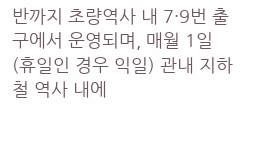반까지 초량역사 내 7·9번 출구에서 운영되며, 매월 1일 (휴일인 경우 익일) 관내 지하철 역사 내에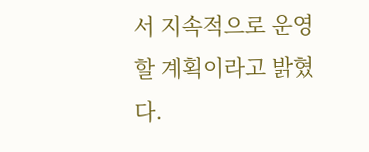서 지속적으로 운영할 계획이라고 밝혔다.